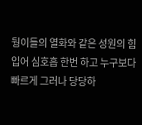뒁이들의 열화와 같은 성원의 힘입어 심호흡 한번 하고 누구보다 빠르게 그러나 당당하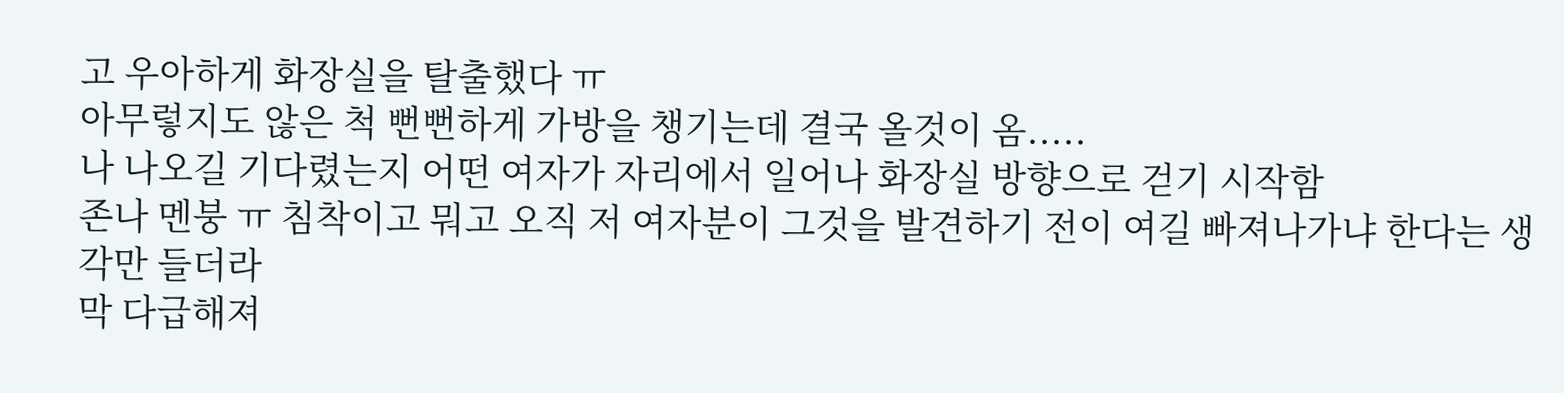고 우아하게 화장실을 탈출했다 ㅠ
아무렇지도 않은 척 뻔뻔하게 가방을 챙기는데 결국 올것이 옴.....
나 나오길 기다렸는지 어떤 여자가 자리에서 일어나 화장실 방향으로 걷기 시작함
존나 멘붕 ㅠ 침착이고 뭐고 오직 저 여자분이 그것을 발견하기 전이 여길 빠져나가냐 한다는 생각만 들더라
막 다급해져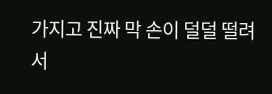가지고 진짜 막 손이 덜덜 떨려서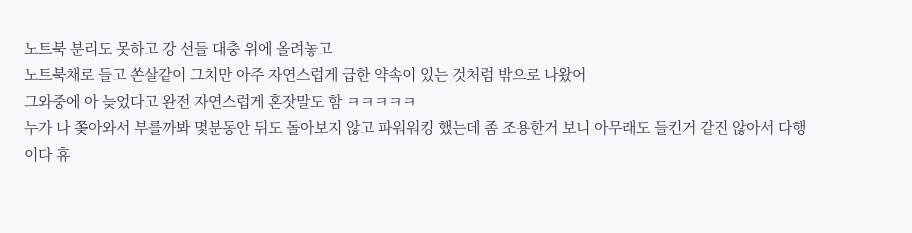노트북 분리도 못하고 강 선들 대충 위에 올려놓고
노트북채로 들고 쏜살같이 그치만 아주 자연스럽게 급한 약속이 있는 것처럼 밖으로 나왔어
그와중에 아 늦었다고 완전 자연스럽게 혼잣말도 함 ㅋㅋㅋㅋㅋ
누가 나 쫒아와서 부를까봐 몇분동안 뒤도 돌아보지 않고 파워워킹 했는데 좀 조용한거 보니 아무래도 들킨거 같진 않아서 다행이다 휴